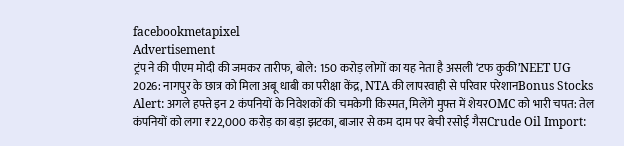facebookmetapixel
Advertisement
ट्रंप ने की पीएम मोदी की जमकर तारीफ, बोले: 150 करोड़ लोगों का यह नेता है असली ‘टफ कुकी’NEET UG 2026: नागपुर के छात्र को मिला अबू धाबी का परीक्षा केंद्र, NTA की लापरवाही से परिवार परेशानBonus Stocks Alert: अगले हफ्ते इन 2 कंपनियों के निवेशकों की चमकेगी किस्मत, मिलेंगे मुफ्त में शेयरOMC को भारी चपत: तेल कंपनियों को लगा ₹22,000 करोड़ का बड़ा झटका, बाजार से कम दाम पर बेची रसोई गैसCrude Oil Import: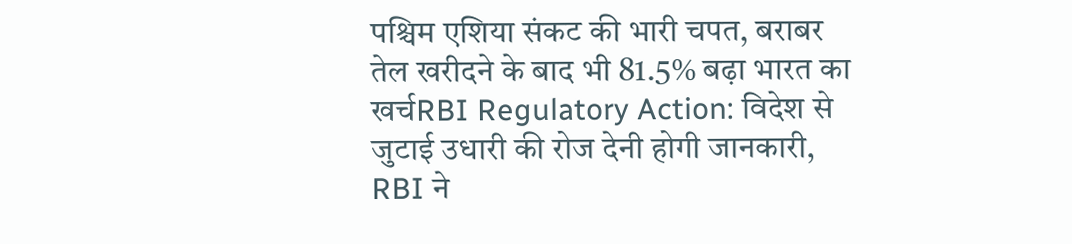पश्चिम एशिया संकट की भारी चपत, बराबर तेल खरीदने के बाद भी 81.5% बढ़ा भारत का खर्चRBI Regulatory Action: विदेश से जुटाई उधारी की रोज देनी होगी जानकारी, RBI ने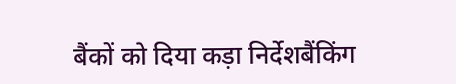बैंकों को दिया कड़ा निर्देशबैंकिंग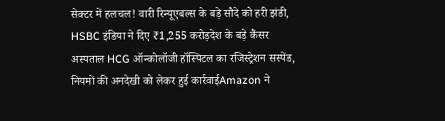सेक्टर में हलचल! वारी रिन्यूएबल्स के बड़े सौदे को हरी झंडी, HSBC इंडिया ने दिए ₹1,255 करोड़देश के बड़े कैंसर अस्पताल HCG ऑन्कोलॉजी हॉस्पिटल का रजिस्ट्रेशन सस्पेंड, नियमों की अनदेखी को लेकर हुई कार्रवाईAmazon ने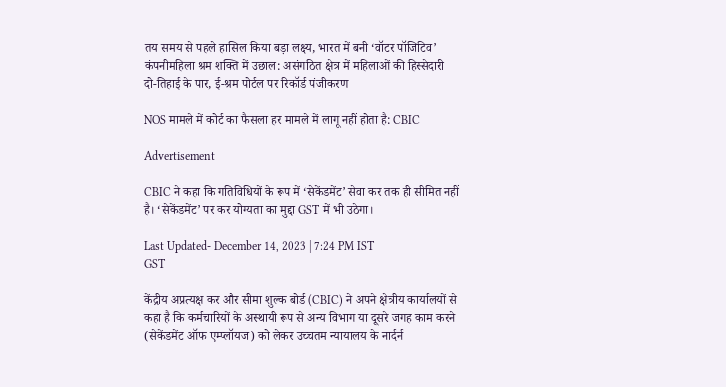तय समय से पहले हासिल किया बड़ा लक्ष्य, भारत में बनी ‘वॉटर पॉजिटिव’ कंपनीमहिला श्रम शक्ति में उछाल: असंगठित क्षेत्र में महिलाओं की हिस्सेदारी दो-तिहाई के पार, ई-श्रम पोर्टल पर रिकॉर्ड पंजीकरण

NOS मामले में कोर्ट का फैसला हर मामले में लागू नहीं होता है: CBIC

Advertisement

CBIC ने कहा कि गतिविधियों के रूप में ‘सेकेंडमेंट’ सेवा कर तक ही सीमित नहीं है। ‘सेकेंडमेंट’ पर कर योग्यता का मुद्दा GST में भी उठेगा।

Last Updated- December 14, 2023 | 7:24 PM IST
GST

केंद्रीय अप्रत्यक्ष कर और सीमा शुल्क बोर्ड (CBIC) ने अपने क्षेत्रीय कार्यालयों से कहा है कि कर्मचारियों के अस्थायी रूप से अन्य विभाग या दूसरे जगह काम करने (सेकेंडमेंट ऑफ एम्प्लॉयज) को लेकर उच्चतम न्यायालय के नार्दर्न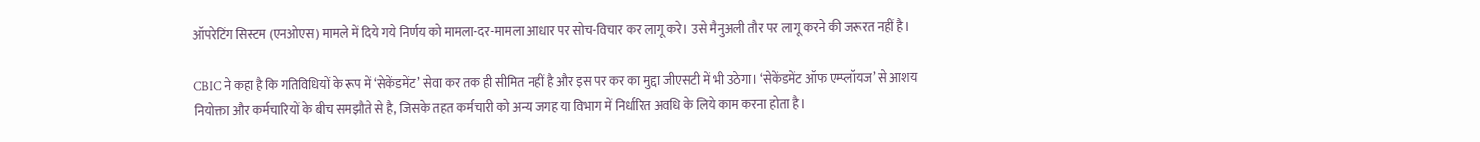ऑपरेटिंग सिस्टम (एनओएस) मामले में दिये गये निर्णय को मामला-दर-मामला आधार पर सोच-विचार कर लागू करे। उसे मैनुअली तौर पर लागू करने की जरूरत नहीं है।

CBIC ने कहा है कि गतिविधियों के रूप में ‘सेकेंडमेंट’ सेवा कर तक ही सीमित नहीं है और इस पर कर का मुद्दा जीएसटी में भी उठेगा। ‘सेकेंडमेंट ऑफ एम्प्लॉयज’ से आशय नियोक्ता और कर्मचारियों के बीच समझौते से है, जिसके तहत कर्मचारी को अन्य जगह या विभाग में निर्धारित अवधि के लिये काम करना होता है।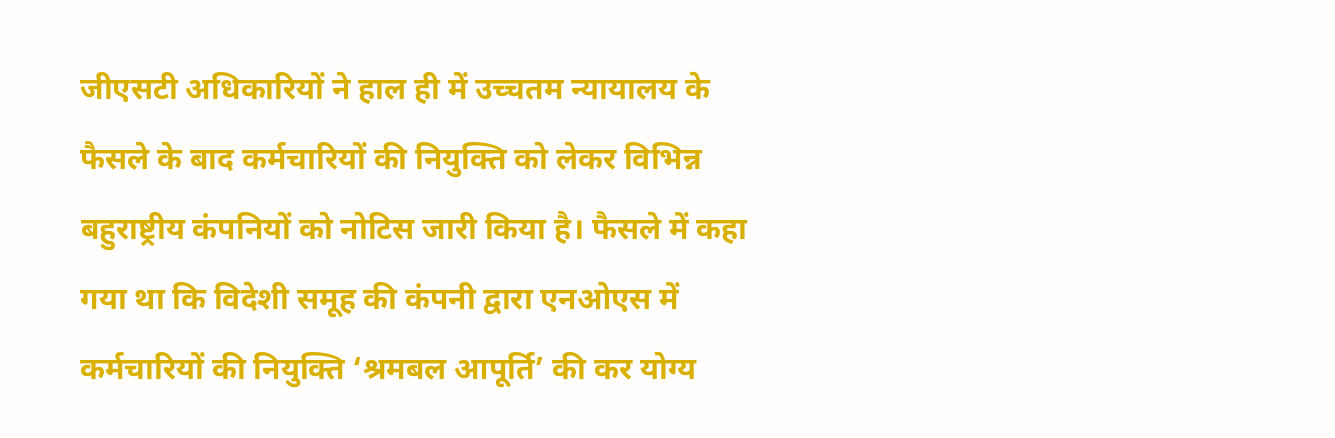जीएसटी अधिकारियों ने हाल ही में उच्चतम न्यायालय के फैसले के बाद कर्मचारियों की नियुक्ति को लेकर विभिन्न बहुराष्ट्रीय कंपनियों को नोटिस जारी किया है। फैसले में कहा गया था कि विदेशी समूह की कंपनी द्वारा एनओएस में कर्मचारियों की नियुक्ति ‘श्रमबल आपूर्ति’ की कर योग्य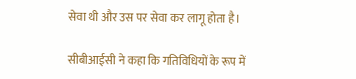सेवा थी और उस पर सेवा कर लागू होता है।

सीबीआईसी ने कहा कि गतिविधियों के रूप में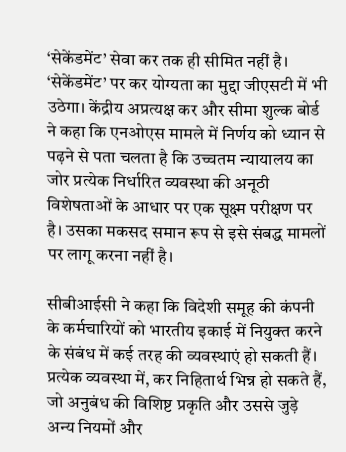‘सेकेंडमेंट’ सेवा कर तक ही सीमित नहीं है। ‘सेकेंडमेंट’ पर कर योग्यता का मुद्दा जीएसटी में भी उठेगा। केंद्रीय अप्रत्यक्ष कर और सीमा शुल्क बोर्ड ने कहा कि एनओएस मामले में निर्णय को ध्यान से पढ़ने से पता चलता है कि उच्चतम न्यायालय का जोर प्रत्येक निर्धारित व्यवस्था की अनूठी विशेषताओं के आधार पर एक सूक्ष्म परीक्षण पर है। उसका मकसद समान रूप से इसे संबद्ध मामलों पर लागू करना नहीं है।

सीबीआईसी ने कहा कि विदेशी समूह की कंपनी के कर्मचारियों को भारतीय इकाई में नियुक्त करने के संबंध में कई तरह की व्यवस्थाएं हो सकती हैं। प्रत्येक व्यवस्था में, कर निहितार्थ भिन्न हो सकते हैं, जो अनुबंध की विशिष्ट प्रकृति और उससे जुड़े अन्य नियमों और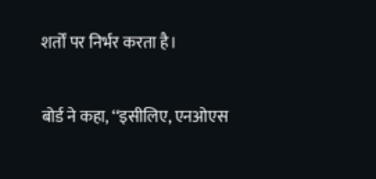शर्तों पर निर्भर करता है।

बोर्ड ने कहा, ‘‘इसीलिए, एनओएस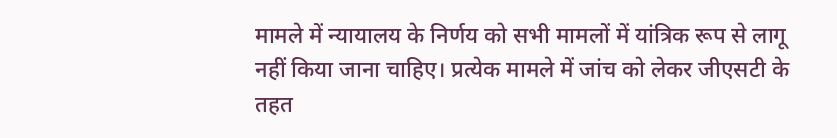मामले में न्यायालय के निर्णय को सभी मामलों में यांत्रिक रूप से लागू नहीं किया जाना चाहिए। प्रत्येक मामले में जांच को लेकर जीएसटी के तहत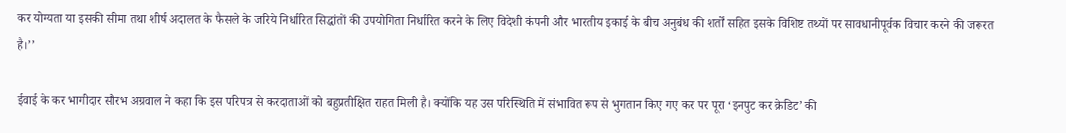कर योग्यता या इसकी सीमा तथा शीर्ष अदालत के फैसले के जरिये निर्धारित सिद्धांतों की उपयोगिता निर्धारित करने के लिए विदेशी कंपनी और भारतीय इकाई के बीच अनुबंध की शर्तों सहित इसके विशिष्ट तथ्यों पर सावधानीपूर्वक विचार करने की जरूरत है।’’

ईवाई के कर भागीदार सौरभ अग्रवाल ने कहा कि इस परिपत्र से करदाताओं को बहुप्रतीक्षित राहत मिली है। क्योंकि यह उस परिस्थिति में संभावित रूप से भुगतान किए गए कर पर पूरा ‘इनपुट कर क्रेडिट’ की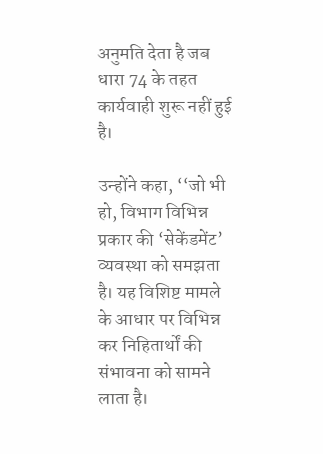अनुमति देता है जब धारा 74 के तहत कार्यवाही शुरू नहीं हुई है।

उन्होंने कहा, ‘‘जो भी हो, विभाग विभिन्न प्रकार की ‘सेकेंडमेंट’ व्यवस्था को समझता है। यह विशिष्ट मामले के आधार पर विभिन्न कर निहितार्थों की संभावना को सामने लाता है।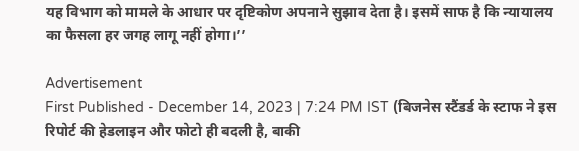यह विभाग को मामले के आधार पर दृष्टिकोण अपनाने सुझाव देता है। इसमें साफ है कि न्यायालय का फैसला हर जगह लागू नहीं होगा।’’

Advertisement
First Published - December 14, 2023 | 7:24 PM IST (बिजनेस स्टैंडर्ड के स्टाफ ने इस रिपोर्ट की हेडलाइन और फोटो ही बदली है, बाकी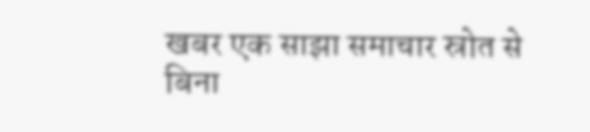खबर एक साझा समाचार स्रोत से बिना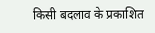किसी बदलाव के प्रकाशित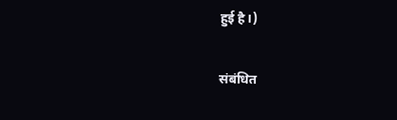हुई है।)

संबंधित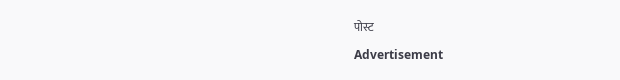पोस्ट

Advertisement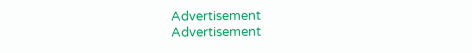Advertisement
Advertisement